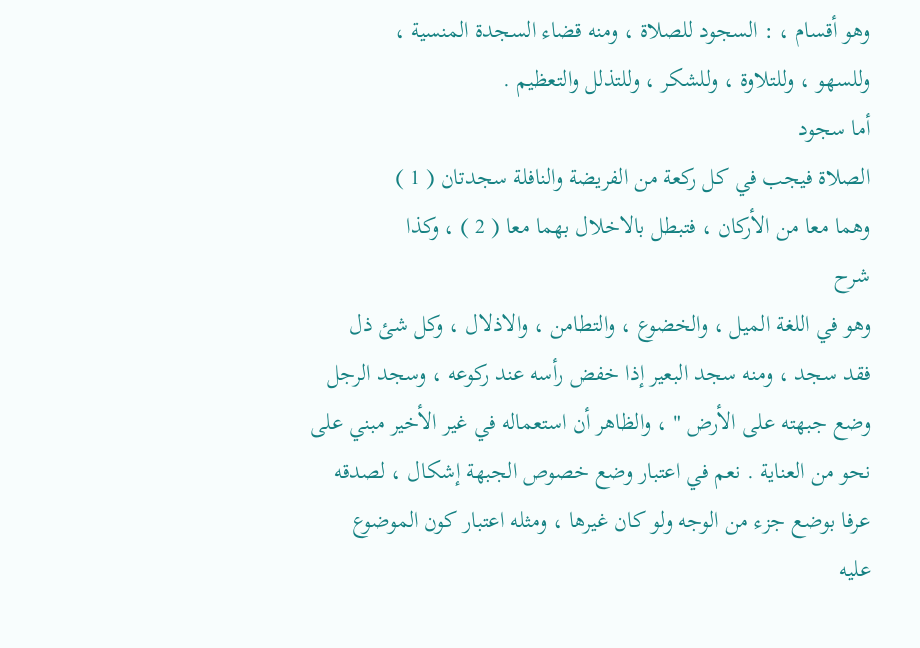وهو أقسام ، : السجود للصلاة ، ومنه قضاء السجدة المنسية ،
وللسهو ، وللتلاوة ، وللشكر ، وللتذلل والتعظيم .
أما سجود
الصلاة فيجب في كل ركعة من الفريضة والنافلة سجدتان ( 1 )
وهما معا من الأركان ، فتبطل بالاخلال بهما معا ( 2 ) ، وكذا
شرح
وهو في اللغة الميل ، والخضوع ، والتطامن ، والاذلال ، وكل شئ ذل
فقد سجد ، ومنه سجد البعير إذا خفض رأسه عند ركوعه ، وسجد الرجل
وضع جبهته على الأرض " ، والظاهر أن استعماله في غير الأخير مبني على
نحو من العناية . نعم في اعتبار وضع خصوص الجبهة إشكال ، لصدقه
عرفا بوضع جزء من الوجه ولو كان غيرها ، ومثله اعتبار كون الموضوع
عليه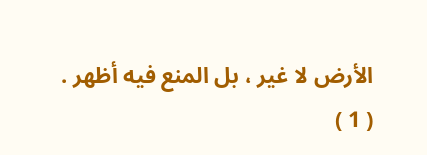الأرض لا غير ، بل المنع فيه أظهر .
( 1 )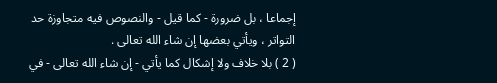إجماعا ، بل ضرورة - كما قيل - والنصوص فيه متجاوزة حد
التواتر ، ويأتي بعضها إن شاء الله تعالى .
( 2 ) بلا خلاف ولا إشكال كما يأتي - إن شاء الله تعالى - في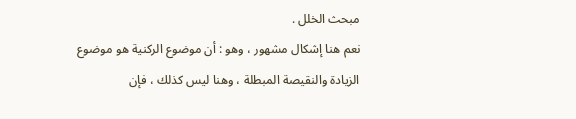مبحث الخلل .
نعم هنا إشكال مشهور ، وهو : أن موضوع الركنية هو موضوع
الزيادة والنقيصة المبطلة ، وهنا ليس كذلك ، فإن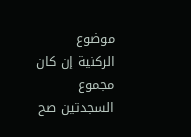موضوع الركنية إن كان
مجموع السجدتين صح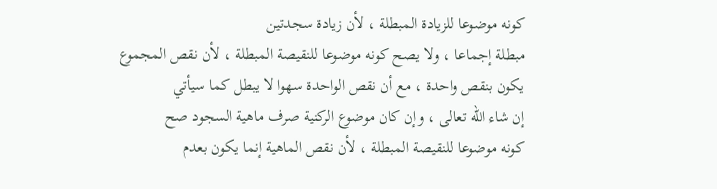كونه موضوعا للزيادة المبطلة ، لأن زيادة سجدتين
مبطلة إجماعا ، ولا يصح كونه موضوعا للنقيصة المبطلة ، لأن نقص المجموع
يكون بنقص واحدة ، مع أن نقص الواحدة سهوا لا يبطل كما سيأتي
إن شاء الله تعالى ، وإن كان موضوع الركنية صرف ماهية السجود صح
كونه موضوعا للنقيصة المبطلة ، لأن نقص الماهية إنما يكون بعدم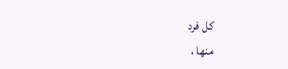كل فرد
منها ،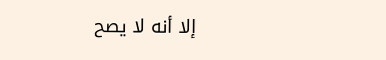إلا أنه لا يصح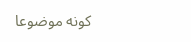كونه موضوعا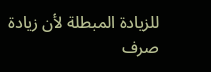للزيادة المبطلة لأن زيادة صرف